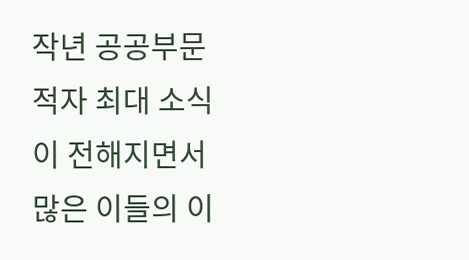작년 공공부문 적자 최대 소식이 전해지면서 많은 이들의 이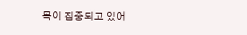목이 집중되고 있어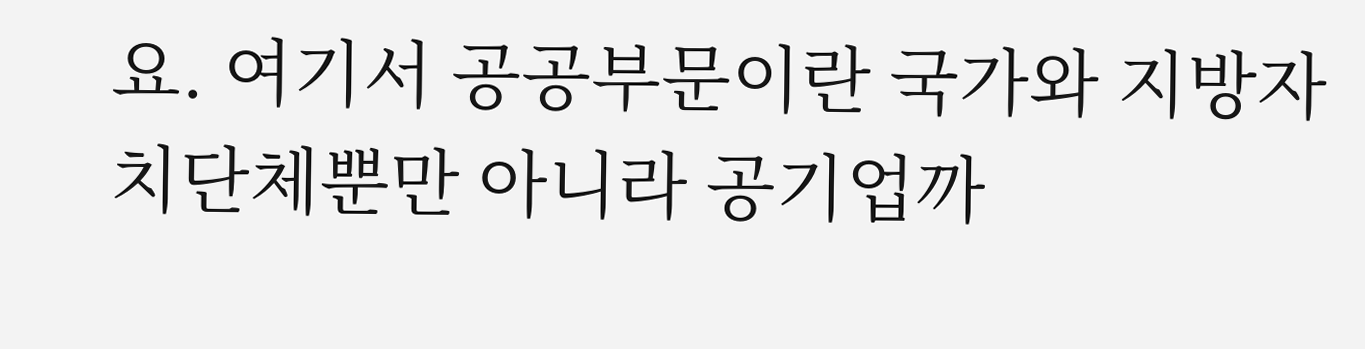요. 여기서 공공부문이란 국가와 지방자치단체뿐만 아니라 공기업까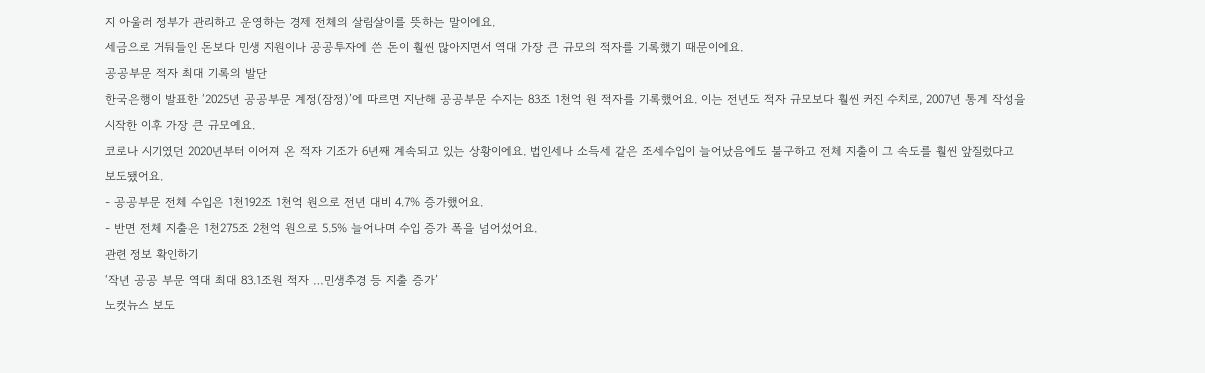지 아울러 정부가 관리하고 운영하는 경제 전체의 살림살이를 뜻하는 말이에요.
세금으로 거둬들인 돈보다 민생 지원이나 공공투자에 쓴 돈이 훨씬 많아지면서 역대 가장 큰 규모의 적자를 기록했기 때문이에요.
공공부문 적자 최대 기록의 발단
한국은행이 발표한 ‘2025년 공공부문 계정(잠정)’에 따르면 지난해 공공부문 수지는 83조 1천억 원 적자를 기록했어요. 이는 전년도 적자 규모보다 훨씬 커진 수치로, 2007년 통계 작성을 시작한 이후 가장 큰 규모예요.
코로나 시기였던 2020년부터 이어져 온 적자 기조가 6년째 계속되고 있는 상황이에요. 법인세나 소득세 같은 조세수입이 늘어났음에도 불구하고 전체 지출이 그 속도를 훨씬 앞질렀다고 보도됐어요.
- 공공부문 전체 수입은 1천192조 1천억 원으로 전년 대비 4.7% 증가했어요.
- 반면 전체 지출은 1천275조 2천억 원으로 5.5% 늘어나며 수입 증가 폭을 넘어섰어요.
관련 정보 확인하기
‘작년 공공 부문 역대 최대 83.1조원 적자 …민생추경 등 지출 증가’
노컷뉴스 보도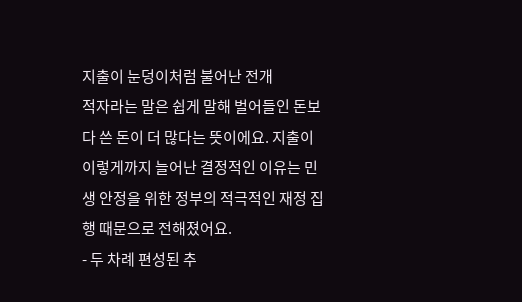지출이 눈덩이처럼 불어난 전개
적자라는 말은 쉽게 말해 벌어들인 돈보다 쓴 돈이 더 많다는 뜻이에요. 지출이 이렇게까지 늘어난 결정적인 이유는 민생 안정을 위한 정부의 적극적인 재정 집행 때문으로 전해졌어요.
- 두 차례 편성된 추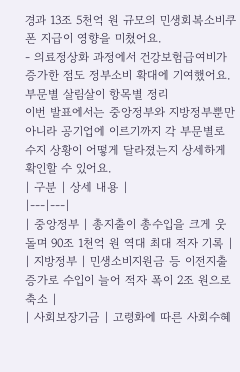경과 13조 5천억 원 규모의 민생회복소비쿠폰 지급이 영향을 미쳤어요.
- 의료정상화 과정에서 건강보험급여비가 증가한 점도 정부소비 확대에 기여했어요.
부문별 살림살이 항목별 정리
이번 발표에서는 중앙정부와 지방정부뿐만 아니라 공기업에 이르기까지 각 부문별로 수지 상황이 어떻게 달라졌는지 상세하게 확인할 수 있어요.
| 구분 | 상세 내용 |
|---|---|
| 중앙정부 | 총지출이 총수입을 크게 웃돌며 90조 1천억 원 역대 최대 적자 기록 |
| 지방정부 | 민생소비지원금 등 이전지출 증가로 수입이 늘어 적자 폭이 2조 원으로 축소 |
| 사회보장기금 | 고령화에 따른 사회수혜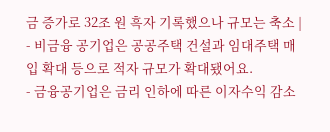금 증가로 32조 원 흑자 기록했으나 규모는 축소 |
- 비금융 공기업은 공공주택 건설과 임대주택 매입 확대 등으로 적자 규모가 확대됐어요.
- 금융공기업은 금리 인하에 따른 이자수익 감소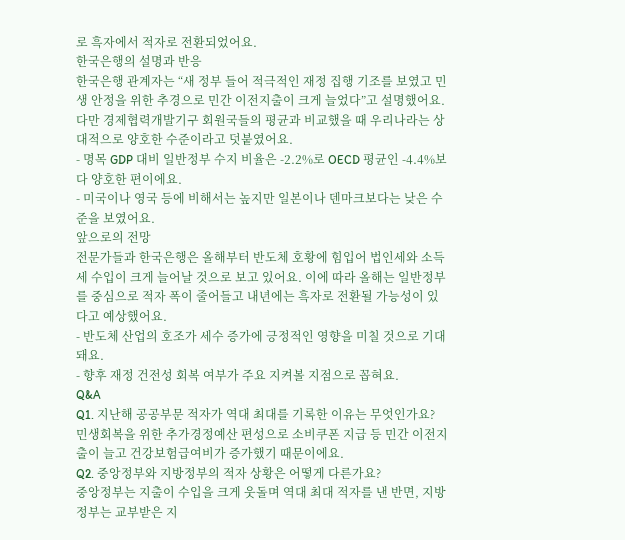로 흑자에서 적자로 전환되었어요.
한국은행의 설명과 반응
한국은행 관계자는 “새 정부 들어 적극적인 재정 집행 기조를 보였고 민생 안정을 위한 추경으로 민간 이전지출이 크게 늘었다”고 설명했어요. 다만 경제협력개발기구 회원국들의 평균과 비교했을 때 우리나라는 상대적으로 양호한 수준이라고 덧붙였어요.
- 명목 GDP 대비 일반정부 수지 비율은 -2.2%로 OECD 평균인 -4.4%보다 양호한 편이에요.
- 미국이나 영국 등에 비해서는 높지만 일본이나 덴마크보다는 낮은 수준을 보였어요.
앞으로의 전망
전문가들과 한국은행은 올해부터 반도체 호황에 힘입어 법인세와 소득세 수입이 크게 늘어날 것으로 보고 있어요. 이에 따라 올해는 일반정부를 중심으로 적자 폭이 줄어들고 내년에는 흑자로 전환될 가능성이 있다고 예상했어요.
- 반도체 산업의 호조가 세수 증가에 긍정적인 영향을 미칠 것으로 기대돼요.
- 향후 재정 건전성 회복 여부가 주요 지켜볼 지점으로 꼽혀요.
Q&A
Q1. 지난해 공공부문 적자가 역대 최대를 기록한 이유는 무엇인가요?
민생회복을 위한 추가경정예산 편성으로 소비쿠폰 지급 등 민간 이전지출이 늘고 건강보험급여비가 증가했기 때문이에요.
Q2. 중앙정부와 지방정부의 적자 상황은 어떻게 다른가요?
중앙정부는 지출이 수입을 크게 웃돌며 역대 최대 적자를 낸 반면, 지방정부는 교부받은 지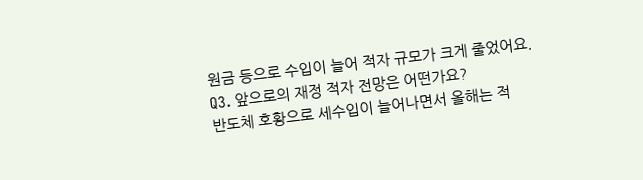원금 등으로 수입이 늘어 적자 규모가 크게 줄었어요.
Q3. 앞으로의 재정 적자 전망은 어떤가요?
반도체 호황으로 세수입이 늘어나면서 올해는 적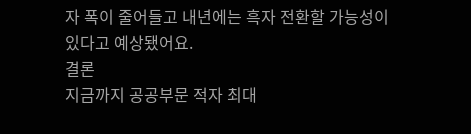자 폭이 줄어들고 내년에는 흑자 전환할 가능성이 있다고 예상됐어요.
결론
지금까지 공공부문 적자 최대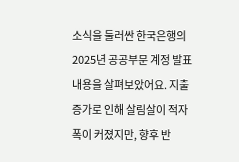소식을 둘러싼 한국은행의 2025년 공공부문 계정 발표 내용을 살펴보았어요. 지출 증가로 인해 살림살이 적자 폭이 커졌지만, 향후 반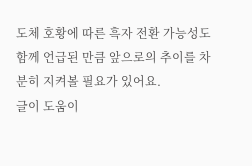도체 호황에 따른 흑자 전환 가능성도 함께 언급된 만큼 앞으로의 추이를 차분히 지켜볼 필요가 있어요.
글이 도움이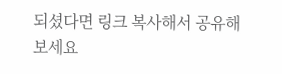되셨다면 링크 복사해서 공유해 보세요